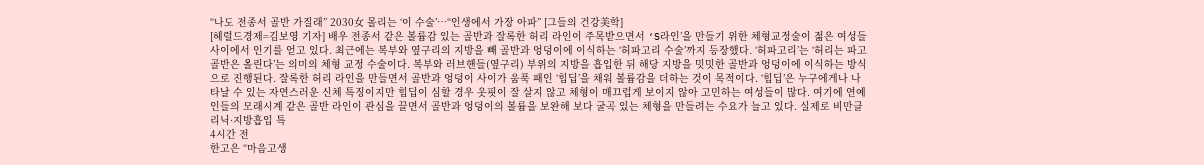“나도 전종서 골반 가질래” 2030女 몰리는 ‘이 수술’…“인생에서 가장 아파” [그들의 건강美학]
[헤럴드경제=김보영 기자] 배우 전종서 같은 볼륨감 있는 골반과 잘록한 허리 라인이 주목받으면서 ‘S라인’을 만들기 위한 체형교정술이 젊은 여성들 사이에서 인기를 얻고 있다. 최근에는 복부와 옆구리의 지방을 빼 골반과 엉덩이에 이식하는 ‘허파고리 수술’까지 등장했다. ‘허파고리’는 ‘허리는 파고 골반은 올린다’는 의미의 체형 교정 수술이다. 복부와 러브핸들(옆구리) 부위의 지방을 흡입한 뒤 해당 지방을 밋밋한 골반과 엉덩이에 이식하는 방식으로 진행된다. 잘록한 허리 라인을 만들면서 골반과 엉덩이 사이가 움푹 패인 ‘힙딥’을 채워 볼륨감을 더하는 것이 목적이다. ‘힙딥’은 누구에게나 나타날 수 있는 자연스러운 신체 특징이지만 힙딥이 심할 경우 옷핏이 잘 살지 않고 체형이 매끄럽게 보이지 않아 고민하는 여성들이 많다. 여기에 연예인들의 모래시계 같은 골반 라인이 관심을 끌면서 골반과 엉덩이의 볼륨을 보완해 보다 굴곡 있는 체형을 만들려는 수요가 늘고 있다. 실제로 비만클리닉·지방흡입 특
4시간 전
한고은 “마음고생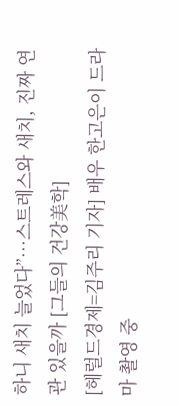하니 새치 늘었다”…스트레스와 새치, 진짜 연관 있을까 [그들의 건강美학]
[헤럴드경제=김주리 기자] 배우 한고은이 드라마 촬영 중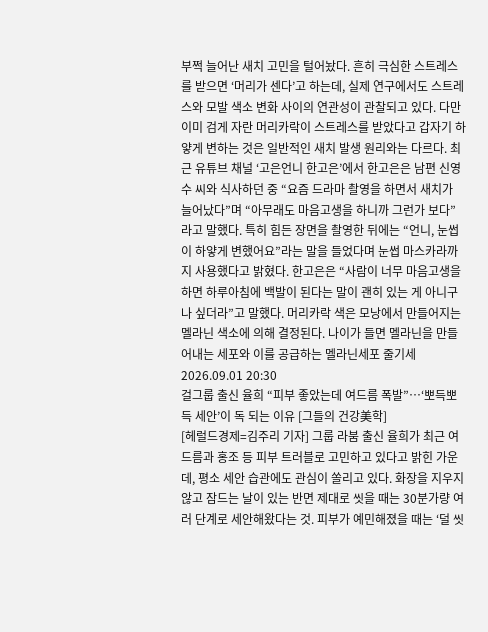부쩍 늘어난 새치 고민을 털어놨다. 흔히 극심한 스트레스를 받으면 ‘머리가 센다’고 하는데, 실제 연구에서도 스트레스와 모발 색소 변화 사이의 연관성이 관찰되고 있다. 다만 이미 검게 자란 머리카락이 스트레스를 받았다고 갑자기 하얗게 변하는 것은 일반적인 새치 발생 원리와는 다르다. 최근 유튜브 채널 ‘고은언니 한고은’에서 한고은은 남편 신영수 씨와 식사하던 중 “요즘 드라마 촬영을 하면서 새치가 늘어났다”며 “아무래도 마음고생을 하니까 그런가 보다”라고 말했다. 특히 힘든 장면을 촬영한 뒤에는 “언니, 눈썹이 하얗게 변했어요”라는 말을 들었다며 눈썹 마스카라까지 사용했다고 밝혔다. 한고은은 “사람이 너무 마음고생을 하면 하루아침에 백발이 된다는 말이 괜히 있는 게 아니구나 싶더라”고 말했다. 머리카락 색은 모낭에서 만들어지는 멜라닌 색소에 의해 결정된다. 나이가 들면 멜라닌을 만들어내는 세포와 이를 공급하는 멜라닌세포 줄기세
2026.09.01 20:30
걸그룹 출신 율희 “피부 좋았는데 여드름 폭발”…‘뽀득뽀득 세안’이 독 되는 이유 [그들의 건강美학]
[헤럴드경제=김주리 기자] 그룹 라붐 출신 율희가 최근 여드름과 홍조 등 피부 트러블로 고민하고 있다고 밝힌 가운데, 평소 세안 습관에도 관심이 쏠리고 있다. 화장을 지우지 않고 잠드는 날이 있는 반면 제대로 씻을 때는 30분가량 여러 단계로 세안해왔다는 것. 피부가 예민해졌을 때는 ‘덜 씻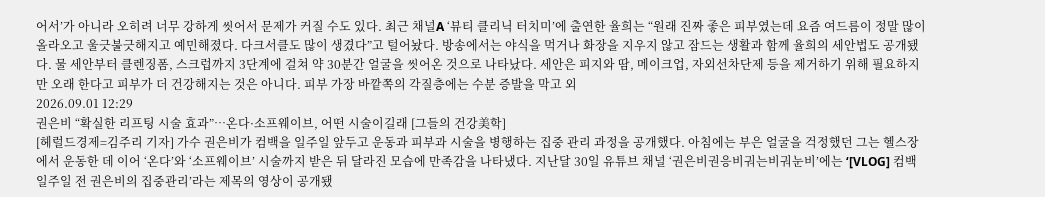어서’가 아니라 오히려 너무 강하게 씻어서 문제가 커질 수도 있다. 최근 채널A ‘뷰티 클리닉 터치미’에 출연한 율희는 “원래 진짜 좋은 피부였는데 요즘 여드름이 정말 많이 올라오고 울긋불긋해지고 예민해졌다. 다크서클도 많이 생겼다”고 털어놨다. 방송에서는 야식을 먹거나 화장을 지우지 않고 잠드는 생활과 함께 율희의 세안법도 공개됐다. 물 세안부터 클렌징폼, 스크럽까지 3단계에 걸쳐 약 30분간 얼굴을 씻어온 것으로 나타났다. 세안은 피지와 땀, 메이크업, 자외선차단제 등을 제거하기 위해 필요하지만 오래 한다고 피부가 더 건강해지는 것은 아니다. 피부 가장 바깥쪽의 각질층에는 수분 증발을 막고 외
2026.09.01 12:29
권은비 “확실한 리프팅 시술 효과”…온다·소프웨이브, 어떤 시술이길래 [그들의 건강美학]
[헤럴드경제=김주리 기자] 가수 권은비가 컴백을 일주일 앞두고 운동과 피부과 시술을 병행하는 집중 관리 과정을 공개했다. 아침에는 부은 얼굴을 걱정했던 그는 헬스장에서 운동한 데 이어 ‘온다’와 ‘소프웨이브’ 시술까지 받은 뒤 달라진 모습에 만족감을 나타냈다. 지난달 30일 유튜브 채널 ‘권은비권응비궈는비궈눈비’에는 ‘[VLOG] 컴백 일주일 전 권은비의 집중관리’라는 제목의 영상이 공개됐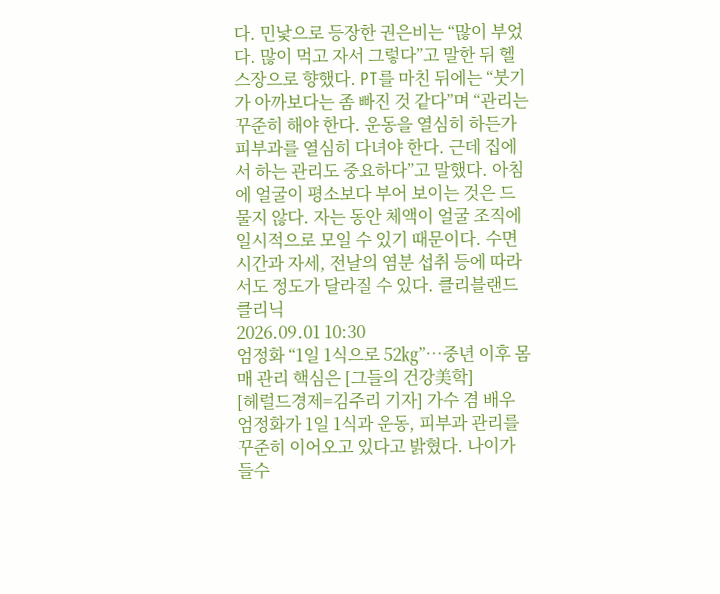다. 민낯으로 등장한 권은비는 “많이 부었다. 많이 먹고 자서 그렇다”고 말한 뒤 헬스장으로 향했다. PT를 마친 뒤에는 “붓기가 아까보다는 좀 빠진 것 같다”며 “관리는 꾸준히 해야 한다. 운동을 열심히 하든가 피부과를 열심히 다녀야 한다. 근데 집에서 하는 관리도 중요하다”고 말했다. 아침에 얼굴이 평소보다 부어 보이는 것은 드물지 않다. 자는 동안 체액이 얼굴 조직에 일시적으로 모일 수 있기 때문이다. 수면 시간과 자세, 전날의 염분 섭취 등에 따라서도 정도가 달라질 수 있다. 클리블랜드클리닉
2026.09.01 10:30
엄정화 “1일 1식으로 52㎏”…중년 이후 몸매 관리 핵심은 [그들의 건강美학]
[헤럴드경제=김주리 기자] 가수 겸 배우 엄정화가 1일 1식과 운동, 피부과 관리를 꾸준히 이어오고 있다고 밝혔다. 나이가 들수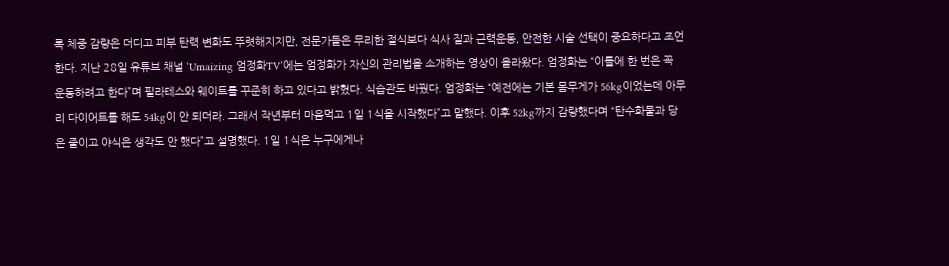록 체중 감량은 더디고 피부 탄력 변화도 뚜렷해지지만, 전문가들은 무리한 절식보다 식사 질과 근력운동, 안전한 시술 선택이 중요하다고 조언한다. 지난 28일 유튜브 채널 ‘Umaizing 엄정화TV’에는 엄정화가 자신의 관리법을 소개하는 영상이 올라왔다. 엄정화는 “이틀에 한 번은 꼭 운동하려고 한다”며 필라테스와 웨이트를 꾸준히 하고 있다고 밝혔다. 식습관도 바꿨다. 엄정화는 “예전에는 기본 몸무게가 56kg이었는데 아무리 다이어트를 해도 54kg이 안 되더라. 그래서 작년부터 마음먹고 1일 1식을 시작했다”고 말했다. 이후 52kg까지 감량했다며 “탄수화물과 당은 줄이고 야식은 생각도 안 했다”고 설명했다. 1일 1식은 누구에게나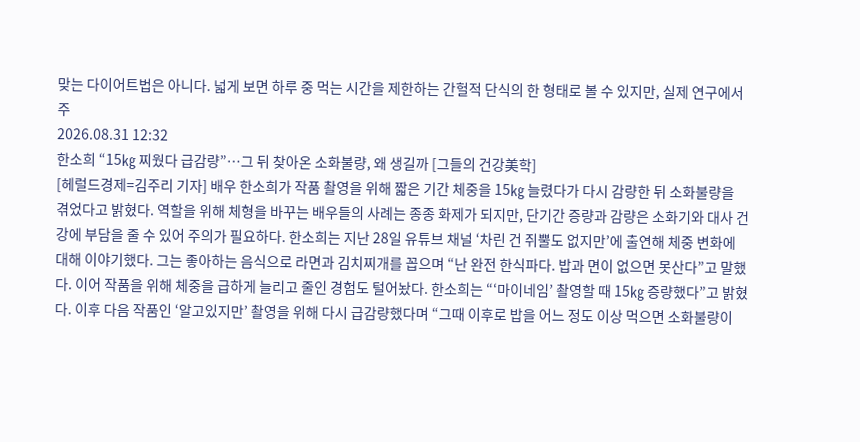맞는 다이어트법은 아니다. 넓게 보면 하루 중 먹는 시간을 제한하는 간헐적 단식의 한 형태로 볼 수 있지만, 실제 연구에서 주
2026.08.31 12:32
한소희 “15㎏ 찌웠다 급감량”…그 뒤 찾아온 소화불량, 왜 생길까 [그들의 건강美학]
[헤럴드경제=김주리 기자] 배우 한소희가 작품 촬영을 위해 짧은 기간 체중을 15㎏ 늘렸다가 다시 감량한 뒤 소화불량을 겪었다고 밝혔다. 역할을 위해 체형을 바꾸는 배우들의 사례는 종종 화제가 되지만, 단기간 증량과 감량은 소화기와 대사 건강에 부담을 줄 수 있어 주의가 필요하다. 한소희는 지난 28일 유튜브 채널 ‘차린 건 쥐뿔도 없지만’에 출연해 체중 변화에 대해 이야기했다. 그는 좋아하는 음식으로 라면과 김치찌개를 꼽으며 “난 완전 한식파다. 밥과 면이 없으면 못산다”고 말했다. 이어 작품을 위해 체중을 급하게 늘리고 줄인 경험도 털어놨다. 한소희는 “‘마이네임’ 촬영할 때 15㎏ 증량했다”고 밝혔다. 이후 다음 작품인 ‘알고있지만’ 촬영을 위해 다시 급감량했다며 “그때 이후로 밥을 어느 정도 이상 먹으면 소화불량이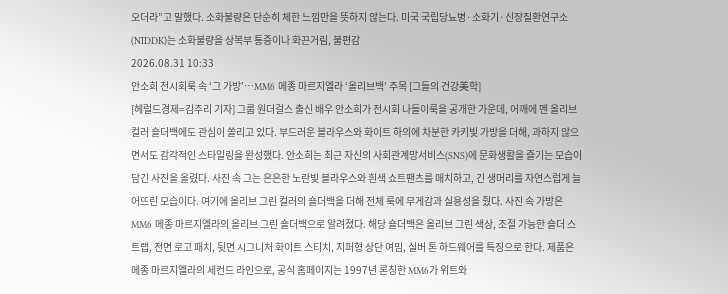오더라”고 말했다. 소화불량은 단순히 체한 느낌만을 뜻하지 않는다. 미국 국립당뇨병·소화기·신장질환연구소(NIDDK)는 소화불량을 상복부 통증이나 화끈거림, 불편감
2026.08.31 10:33
안소희 전시회룩 속 ‘그 가방’…MM6 메종 마르지엘라 ‘올리브백’ 주목 [그들의 건강美학]
[헤럴드경제=김주리 기자] 그룹 원더걸스 출신 배우 안소희가 전시회 나들이룩을 공개한 가운데, 어깨에 멘 올리브 컬러 숄더백에도 관심이 쏠리고 있다. 부드러운 블라우스와 화이트 하의에 차분한 카키빛 가방을 더해, 과하지 않으면서도 감각적인 스타일링을 완성했다. 안소희는 최근 자신의 사회관계망서비스(SNS)에 문화생활을 즐기는 모습이 담긴 사진을 올렸다. 사진 속 그는 은은한 노란빛 블라우스와 흰색 쇼트팬츠를 매치하고, 긴 생머리를 자연스럽게 늘어뜨린 모습이다. 여기에 올리브 그린 컬러의 숄더백을 더해 전체 룩에 무게감과 실용성을 줬다. 사진 속 가방은 MM6 메종 마르지엘라의 올리브 그린 숄더백으로 알려졌다. 해당 숄더백은 올리브 그린 색상, 조절 가능한 숄더 스트랩, 전면 로고 패치, 뒷면 시그니처 화이트 스티치, 지퍼형 상단 여밈, 실버 톤 하드웨어를 특징으로 한다. 제품은 메종 마르지엘라의 세컨드 라인으로, 공식 홈페이지는 1997년 론칭한 MM6가 위트와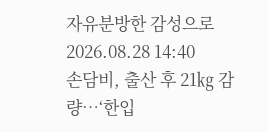자유분방한 감성으로
2026.08.28 14:40
손담비, 출산 후 21㎏ 감량…‘한입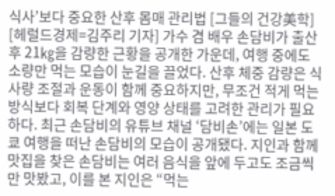식사’보다 중요한 산후 몸매 관리법 [그들의 건강美학]
[헤럴드경제=김주리 기자] 가수 겸 배우 손담비가 출산 후 21㎏을 감량한 근황을 공개한 가운데, 여행 중에도 소량만 먹는 모습이 눈길을 끌었다. 산후 체중 감량은 식사량 조절과 운동이 함께 중요하지만, 무조건 적게 먹는 방식보다 회복 단계와 영양 상태를 고려한 관리가 필요하다. 최근 손담비의 유튜브 채널 ‘담비손’에는 일본 도쿄 여행을 떠난 손담비의 모습이 공개됐다. 지인과 함께 맛집을 찾은 손담비는 여러 음식을 앞에 두고도 조금씩만 맛봤고, 이를 본 지인은 “먹는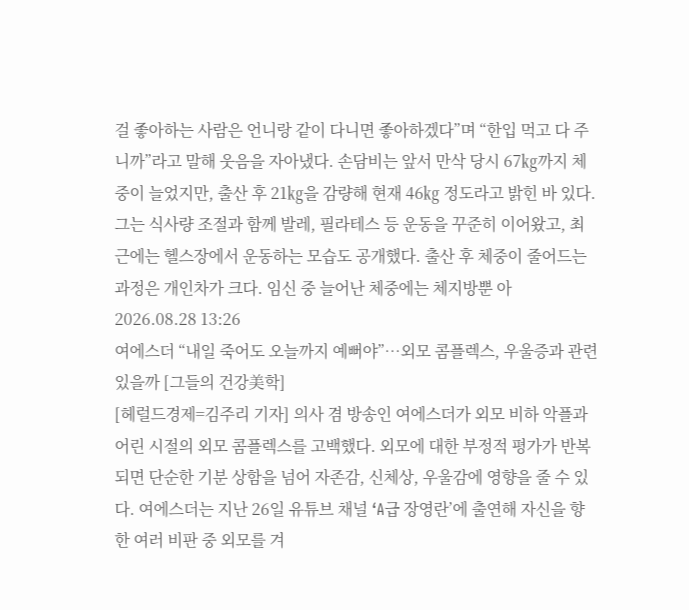걸 좋아하는 사람은 언니랑 같이 다니면 좋아하겠다”며 “한입 먹고 다 주니까”라고 말해 웃음을 자아냈다. 손담비는 앞서 만삭 당시 67㎏까지 체중이 늘었지만, 출산 후 21㎏을 감량해 현재 46㎏ 정도라고 밝힌 바 있다. 그는 식사량 조절과 함께 발레, 필라테스 등 운동을 꾸준히 이어왔고, 최근에는 헬스장에서 운동하는 모습도 공개했다. 출산 후 체중이 줄어드는 과정은 개인차가 크다. 임신 중 늘어난 체중에는 체지방뿐 아
2026.08.28 13:26
여에스더 “내일 죽어도 오늘까지 예뻐야”…외모 콤플렉스, 우울증과 관련 있을까 [그들의 건강美학]
[헤럴드경제=김주리 기자] 의사 겸 방송인 여에스더가 외모 비하 악플과 어린 시절의 외모 콤플렉스를 고백했다. 외모에 대한 부정적 평가가 반복되면 단순한 기분 상함을 넘어 자존감, 신체상, 우울감에 영향을 줄 수 있다. 여에스더는 지난 26일 유튜브 채널 ‘A급 장영란’에 출연해 자신을 향한 여러 비판 중 외모를 겨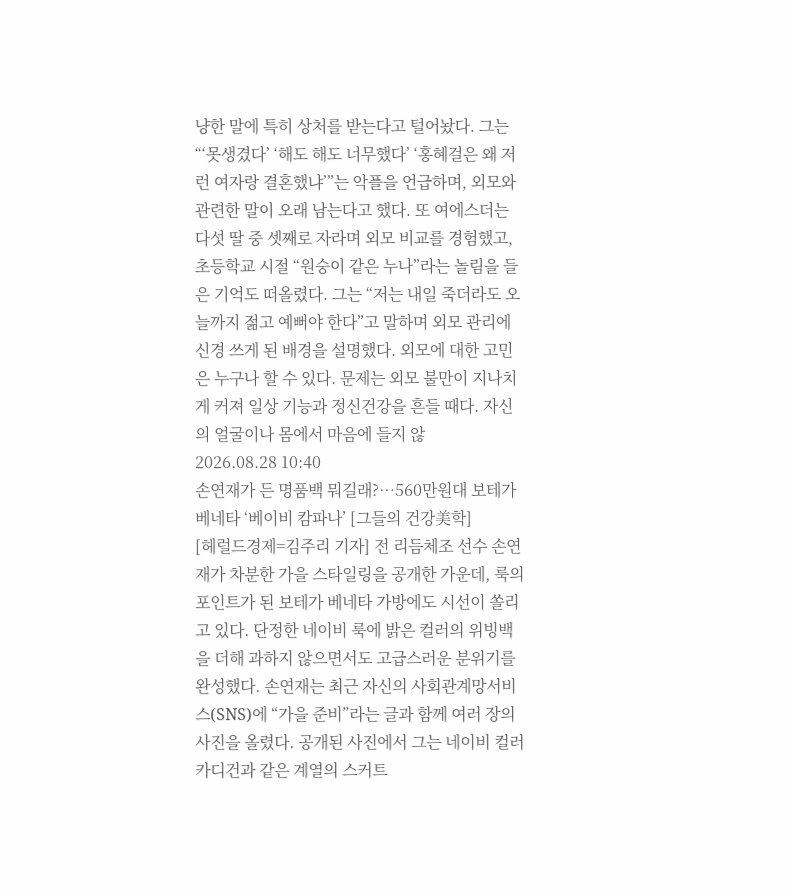냥한 말에 특히 상처를 받는다고 털어놨다. 그는 “‘못생겼다’ ‘해도 해도 너무했다’ ‘홍혜걸은 왜 저런 여자랑 결혼했냐’”는 악플을 언급하며, 외모와 관련한 말이 오래 남는다고 했다. 또 여에스더는 다섯 딸 중 셋째로 자라며 외모 비교를 경험했고, 초등학교 시절 “원숭이 같은 누나”라는 놀림을 들은 기억도 떠올렸다. 그는 “저는 내일 죽더라도 오늘까지 젊고 예뻐야 한다”고 말하며 외모 관리에 신경 쓰게 된 배경을 설명했다. 외모에 대한 고민은 누구나 할 수 있다. 문제는 외모 불만이 지나치게 커져 일상 기능과 정신건강을 흔들 때다. 자신의 얼굴이나 몸에서 마음에 들지 않
2026.08.28 10:40
손연재가 든 명품백 뭐길래?…560만원대 보테가 베네타 ‘베이비 캄파나’ [그들의 건강美학]
[헤럴드경제=김주리 기자] 전 리듬체조 선수 손연재가 차분한 가을 스타일링을 공개한 가운데, 룩의 포인트가 된 보테가 베네타 가방에도 시선이 쏠리고 있다. 단정한 네이비 룩에 밝은 컬러의 위빙백을 더해 과하지 않으면서도 고급스러운 분위기를 완성했다. 손연재는 최근 자신의 사회관계망서비스(SNS)에 “가을 준비”라는 글과 함께 여러 장의 사진을 올렸다. 공개된 사진에서 그는 네이비 컬러 카디건과 같은 계열의 스커트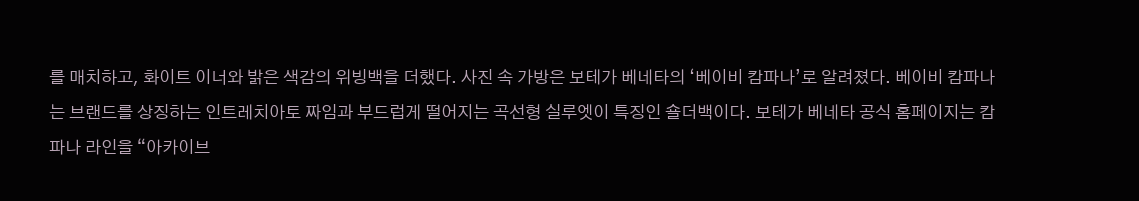를 매치하고, 화이트 이너와 밝은 색감의 위빙백을 더했다. 사진 속 가방은 보테가 베네타의 ‘베이비 캄파나’로 알려졌다. 베이비 캄파나는 브랜드를 상징하는 인트레치아토 짜임과 부드럽게 떨어지는 곡선형 실루엣이 특징인 숄더백이다. 보테가 베네타 공식 홈페이지는 캄파나 라인을 “아카이브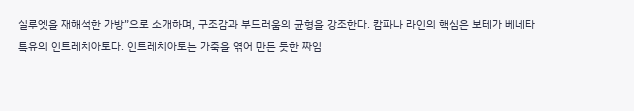실루엣을 재해석한 가방”으로 소개하며, 구조감과 부드러움의 균형을 강조한다. 캄파나 라인의 핵심은 보테가 베네타 특유의 인트레치아토다. 인트레치아토는 가죽을 엮어 만든 듯한 짜임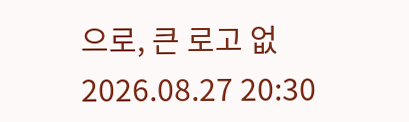으로, 큰 로고 없
2026.08.27 20:30